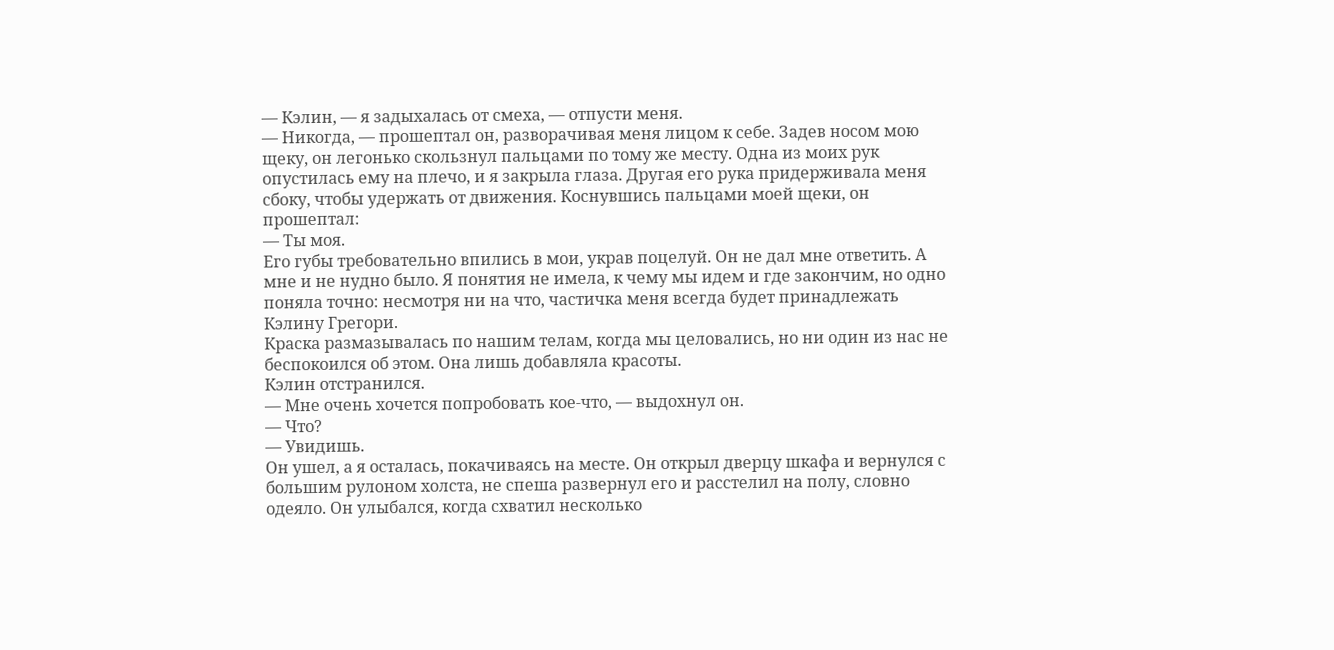— Кэлин, — я задыхалась от смеха, — отпусти меня.
— Никогда, — прошептал он, разворачивая меня лицом к себе. Задев носом мою щеку, он легонько скользнул пальцами по тому же месту. Одна из моих рук опустилась ему на плечо, и я закрыла глаза. Другая его рука придерживала меня сбоку, чтобы удержать от движения. Коснувшись пальцами моей щеки, он прошептал:
— Ты моя.
Его губы требовательно впились в мои, украв поцелуй. Он не дал мне ответить. А мне и не нудно было. Я понятия не имела, к чему мы идем и где закончим, но одно поняла точно: несмотря ни на что, частичка меня всегда будет принадлежать Кэлину Грегори.
Краска размазывалась по нашим телам, когда мы целовались, но ни один из нас не беспокоился об этом. Она лишь добавляла красоты.
Кэлин отстранился.
— Мне очень хочется попробовать кое-что, — выдохнул он.
— Что?
— Увидишь.
Он ушел, а я осталась, покачиваясь на месте. Он открыл дверцу шкафа и вернулся с большим рулоном холста, не спеша развернул его и расстелил на полу, словно одеяло. Он улыбался, когда схватил несколько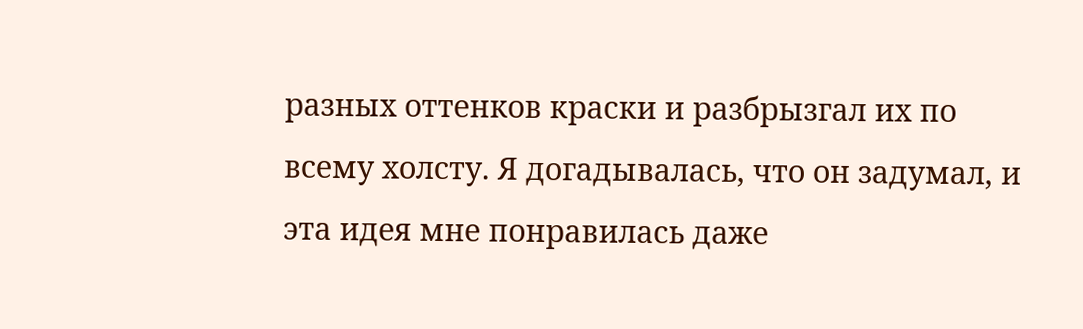разных оттенков краски и разбрызгал их по всему холсту. Я догадывалась, что он задумал, и эта идея мне понравилась даже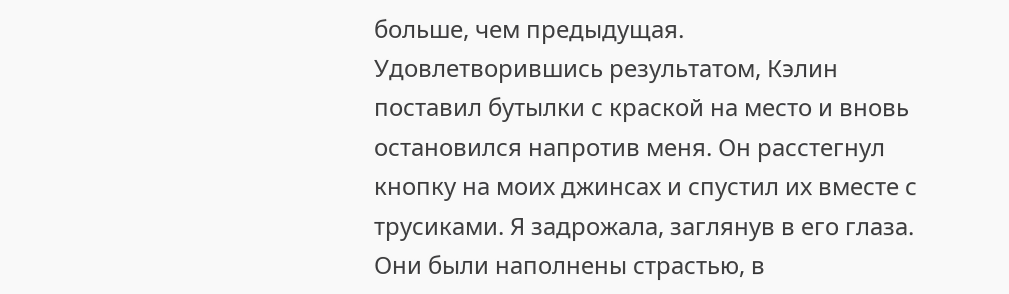больше, чем предыдущая.
Удовлетворившись результатом, Кэлин поставил бутылки с краской на место и вновь остановился напротив меня. Он расстегнул кнопку на моих джинсах и спустил их вместе с трусиками. Я задрожала, заглянув в его глаза. Они были наполнены страстью, в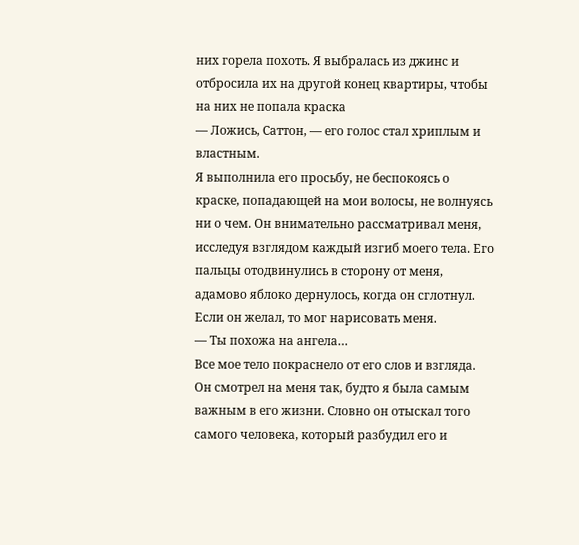них горела похоть. Я выбралась из джинс и отбросила их на другой конец квартиры, чтобы на них не попала краска
— Ложись, Саттон, — его голос стал хриплым и властным.
Я выполнила его просьбу, не беспокоясь о краске, попадающей на мои волосы, не волнуясь ни о чем. Он внимательно рассматривал меня, исследуя взглядом каждый изгиб моего тела. Его пальцы отодвинулись в сторону от меня, адамово яблоко дернулось, когда он сглотнул. Если он желал, то мог нарисовать меня.
— Ты похожа на ангела…
Все мое тело покраснело от его слов и взгляда. Он смотрел на меня так, будто я была самым важным в его жизни. Словно он отыскал того самого человека, который разбудил его и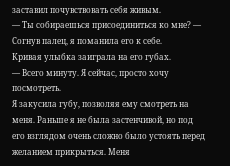заставил почувствовать себя живым.
— Ты собираешься присоединиться ко мне? — Согнув палец, я поманила его к себе.
Кривая улыбка заиграла на его губах.
— Всего минуту. Я сейчас, просто хочу посмотреть.
Я закусила губу, позволяя ему смотреть на меня. Раньше я не была застенчивой, но под его взглядом очень сложно было устоять перед желанием прикрыться. Меня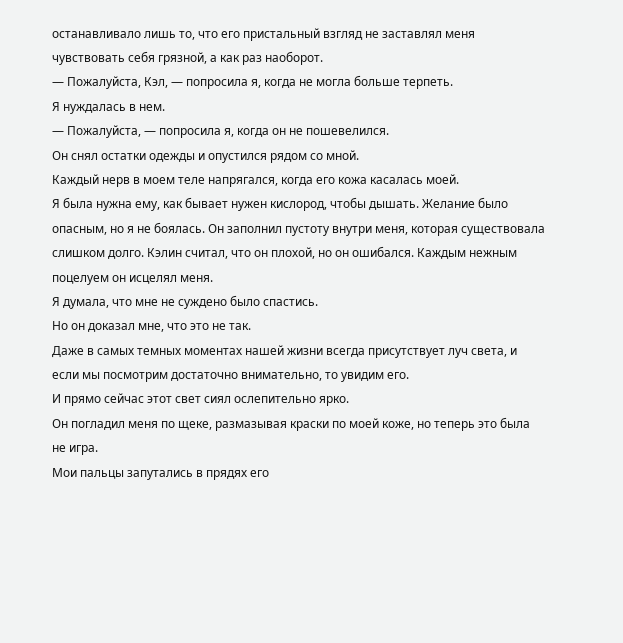останавливало лишь то, что его пристальный взгляд не заставлял меня чувствовать себя грязной, а как раз наоборот.
— Пожалуйста, Кэл, — попросила я, когда не могла больше терпеть.
Я нуждалась в нем.
— Пожалуйста, — попросила я, когда он не пошевелился.
Он снял остатки одежды и опустился рядом со мной.
Каждый нерв в моем теле напрягался, когда его кожа касалась моей.
Я была нужна ему, как бывает нужен кислород, чтобы дышать. Желание было опасным, но я не боялась. Он заполнил пустоту внутри меня, которая существовала слишком долго. Кэлин считал, что он плохой, но он ошибался. Каждым нежным поцелуем он исцелял меня.
Я думала, что мне не суждено было спастись.
Но он доказал мне, что это не так.
Даже в самых темных моментах нашей жизни всегда присутствует луч света, и если мы посмотрим достаточно внимательно, то увидим его.
И прямо сейчас этот свет сиял ослепительно ярко.
Он погладил меня по щеке, размазывая краски по моей коже, но теперь это была не игра.
Мои пальцы запутались в прядях его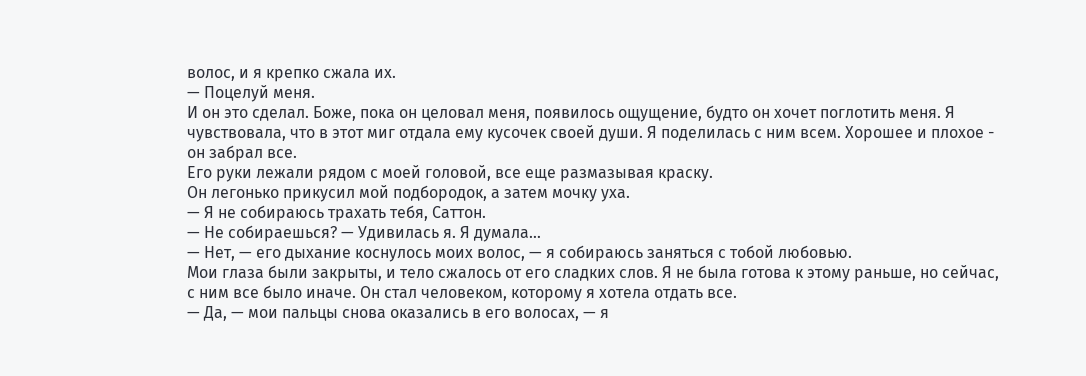волос, и я крепко сжала их.
— Поцелуй меня.
И он это сделал. Боже, пока он целовал меня, появилось ощущение, будто он хочет поглотить меня. Я чувствовала, что в этот миг отдала ему кусочек своей души. Я поделилась с ним всем. Хорошее и плохое - он забрал все.
Его руки лежали рядом с моей головой, все еще размазывая краску.
Он легонько прикусил мой подбородок, а затем мочку уха.
— Я не собираюсь трахать тебя, Саттон.
— Не собираешься? — Удивилась я. Я думала…
— Нет, — его дыхание коснулось моих волос, — я собираюсь заняться с тобой любовью.
Мои глаза были закрыты, и тело сжалось от его сладких слов. Я не была готова к этому раньше, но сейчас, с ним все было иначе. Он стал человеком, которому я хотела отдать все.
— Да, — мои пальцы снова оказались в его волосах, — я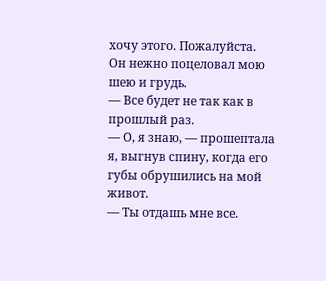хочу этого. Пожалуйста.
Он нежно поцеловал мою шею и грудь.
— Все будет не так как в прошлый раз.
— О, я знаю, — прошептала я, выгнув спину, когда его губы обрушились на мой живот.
— Ты отдашь мне все.